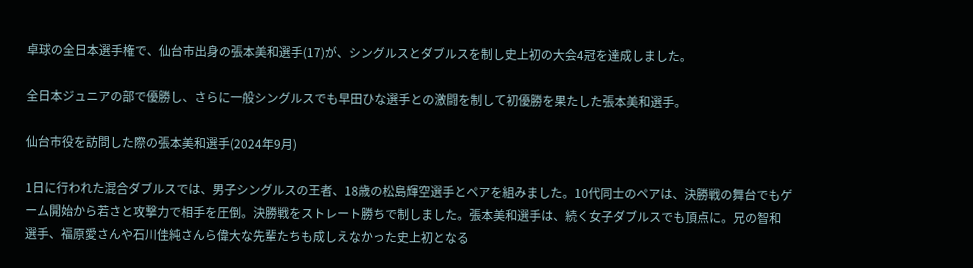卓球の全日本選手権で、仙台市出身の張本美和選手(17)が、シングルスとダブルスを制し史上初の大会4冠を達成しました。

全日本ジュニアの部で優勝し、さらに一般シングルスでも早田ひな選手との激闘を制して初優勝を果たした張本美和選手。

仙台市役を訪問した際の張本美和選手(2024年9月)

1日に行われた混合ダブルスでは、男子シングルスの王者、18歳の松島輝空選手とペアを組みました。10代同士のペアは、決勝戦の舞台でもゲーム開始から若さと攻撃力で相手を圧倒。決勝戦をストレート勝ちで制しました。張本美和選手は、続く女子ダブルスでも頂点に。兄の智和選手、福原愛さんや石川佳純さんら偉大な先輩たちも成しえなかった史上初となる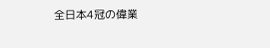全日本4冠の偉業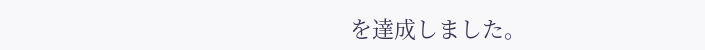を達成しました。